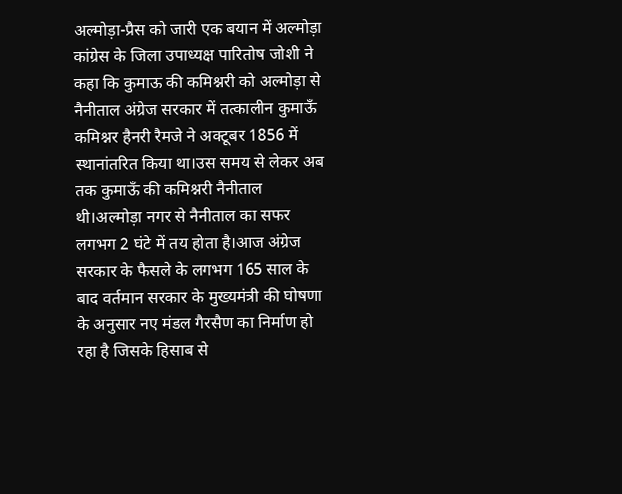अल्मोड़ा-प्रैस को जारी एक बयान में अल्मोड़ा कांग्रेस के जिला उपाध्यक्ष पारितोष जोशी ने कहा कि कुमाऊ की कमिश्नरी को अल्मोड़ा से नैनीताल अंग्रेज सरकार में तत्कालीन कुमाऊँ कमिश्नर हैनरी रैमजे ने अक्टूबर 1856 में स्थानांतरित किया था।उस समय से लेकर अब तक कुमाऊँ की कमिश्नरी नैनीताल थी।अल्मोड़ा नगर से नैनीताल का सफर लगभग 2 घंटे में तय होता है।आज अंग्रेज सरकार के फैसले के लगभग 165 साल के बाद वर्तमान सरकार के मुख्यमंत्री की घोषणा के अनुसार नए मंडल गैरसैण का निर्माण हो रहा है जिसके हिसाब से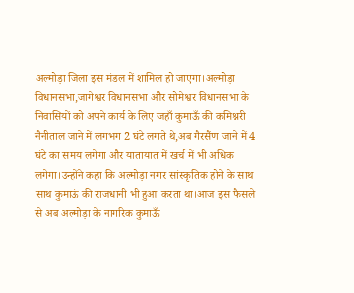अल्मोड़ा जिला इस मंडल में शामिल हो जाएगा।अल्मोड़ा विधानसभा,जागेश्वर विधानसभा और सोमेश्वर विधानसभा के निवासियों को अपने कार्य के लिए जहाँ कुमाऊँ की कमिश्नरी नैनीताल जाने में लगभग 2 घंटे लगते थे,अब गैरसैंण जाने में 4 घंटे का समय लगेगा और यातायात में खर्च में भी अधिक लगेगा।उन्होंने कहा कि अल्मोड़ा नगर सांस्कृतिक होने के साथ साथ कुमाऊं की राजधानी भी हुआ करता था।आज इस फैसले से अब अल्मोड़ा के नागरिक कुमाऊँ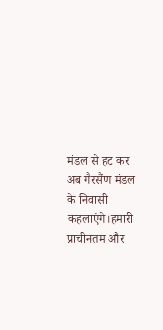मंडल से हट कर अब गैरसैंण मंडल के निवासी कहलाएंगे।हमारी प्राचीनतम और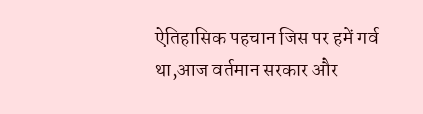ऐतिहासिक पहचान जिस पर हमें गर्व था,आज वर्तमान सरकार और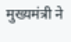मुख्यमंत्री ने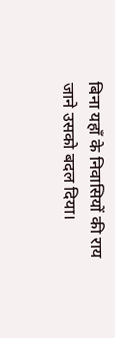बिना यहाँ के निवासियों की राय जाने उसको बदल दिया।